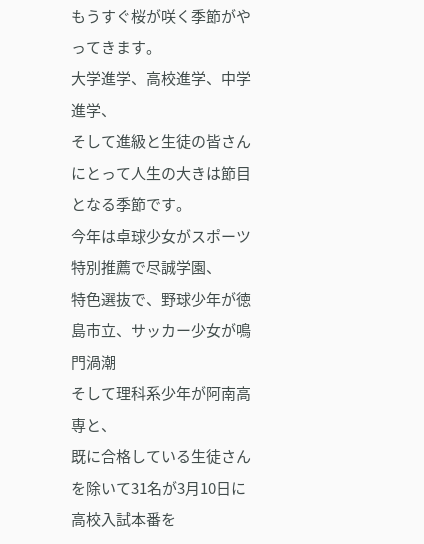もうすぐ桜が咲く季節がやってきます。
大学進学、高校進学、中学進学、
そして進級と生徒の皆さんにとって人生の大きは節目となる季節です。
今年は卓球少女がスポーツ特別推薦で尽誠学園、
特色選抜で、野球少年が徳島市立、サッカー少女が鳴門渦潮
そして理科系少年が阿南高専と、
既に合格している生徒さんを除いて31名が3月10日に高校入試本番を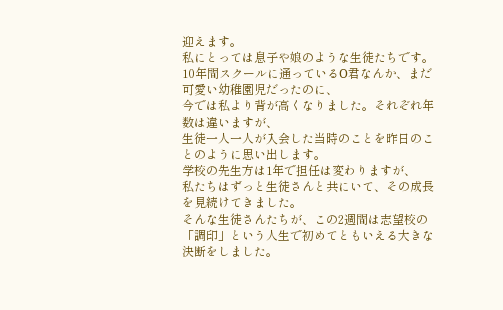迎えます。
私にとっては息子や娘のような生徒たちです。
10年間スクールに通っているO君なんか、まだ可愛い幼稚園児だったのに、
今では私より背が高くなりました。それぞれ年数は違いますが、
生徒一人一人が入会した当時のことを昨日のことのように思い出します。
学校の先生方は1年で担任は変わりますが、
私たちはずっと生徒さんと共にいて、その成長を見続けてきました。
そんな生徒さんたちが、この2週間は志望校の「調印」という人生で初めてともいえる大きな決断をしました。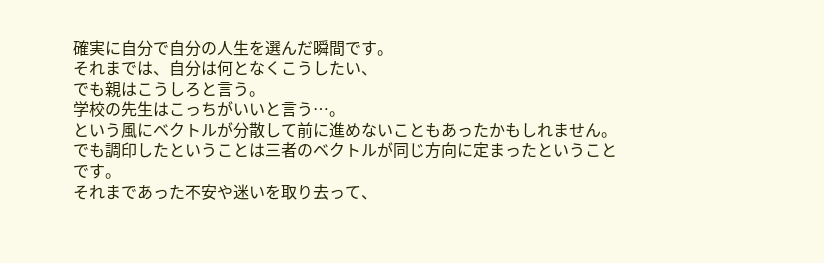確実に自分で自分の人生を選んだ瞬間です。
それまでは、自分は何となくこうしたい、
でも親はこうしろと言う。
学校の先生はこっちがいいと言う…。
という風にベクトルが分散して前に進めないこともあったかもしれません。
でも調印したということは三者のベクトルが同じ方向に定まったということです。
それまであった不安や迷いを取り去って、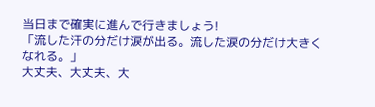当日まで確実に進んで行きましょう!
「流した汗の分だけ涙が出る。流した涙の分だけ大きくなれる。」
大丈夫、大丈夫、大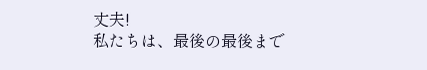丈夫!
私たちは、最後の最後まで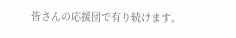皆さんの応援団で有り続けます。